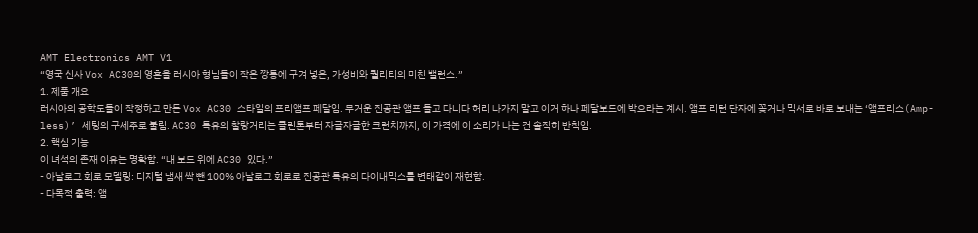AMT Electronics AMT V1
“영국 신사 Vox AC30의 영혼을 러시아 형님들이 작은 깡통에 구겨 넣은, 가성비와 퀄리티의 미친 밸런스.”
1. 제품 개요
러시아의 공학도들이 작정하고 만든 Vox AC30 스타일의 프리앰프 페달임. 무거운 진공관 앰프 들고 다니다 허리 나가지 말고 이거 하나 페달보드에 박으라는 계시. 앰프 리턴 단자에 꽂거나 믹서로 바로 보내는 ‘앰프리스(Amp-less)’ 세팅의 구세주로 불림. AC30 특유의 찰랑거리는 클린톤부터 자글자글한 크런치까지, 이 가격에 이 소리가 나는 건 솔직히 반칙임.
2. 핵심 기능
이 녀석의 존재 이유는 명확함. “내 보드 위에 AC30 있다.”
- 아날로그 회로 모델링: 디지털 냄새 싹 뺀 100% 아날로그 회로로 진공관 특유의 다이내믹스를 변태같이 재현함.
- 다목적 출력: 앰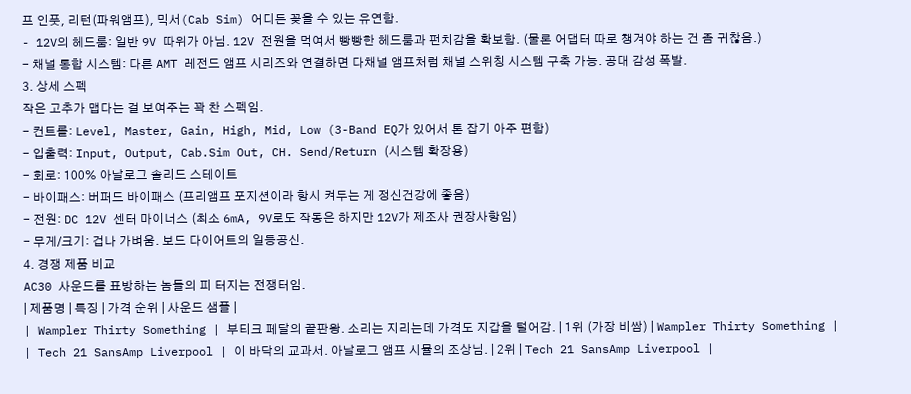프 인풋, 리턴(파워앰프), 믹서(Cab Sim) 어디든 꽂을 수 있는 유연함.
- 12V의 헤드룸: 일반 9V 따위가 아님. 12V 전원을 먹여서 빵빵한 헤드룸과 펀치감을 확보함. (물론 어댑터 따로 챙겨야 하는 건 좀 귀찮음.)
- 채널 통합 시스템: 다른 AMT 레전드 앰프 시리즈와 연결하면 다채널 앰프처럼 채널 스위칭 시스템 구축 가능. 공대 감성 폭발.
3. 상세 스펙
작은 고추가 맵다는 걸 보여주는 꽉 찬 스펙임.
- 컨트롤: Level, Master, Gain, High, Mid, Low (3-Band EQ가 있어서 톤 잡기 아주 편함)
- 입출력: Input, Output, Cab.Sim Out, CH. Send/Return (시스템 확장용)
- 회로: 100% 아날로그 솔리드 스테이트
- 바이패스: 버퍼드 바이패스 (프리앰프 포지션이라 항시 켜두는 게 정신건강에 좋음)
- 전원: DC 12V 센터 마이너스 (최소 6mA, 9V로도 작동은 하지만 12V가 제조사 권장사항임)
- 무게/크기: 겁나 가벼움. 보드 다이어트의 일등공신.
4. 경쟁 제품 비교
AC30 사운드를 표방하는 놈들의 피 터지는 전쟁터임.
| 제품명 | 특징 | 가격 순위 | 사운드 샘플 |
| Wampler Thirty Something | 부티크 페달의 끝판왕. 소리는 지리는데 가격도 지갑을 털어감. | 1위 (가장 비쌈) | Wampler Thirty Something |
| Tech 21 SansAmp Liverpool | 이 바닥의 교과서. 아날로그 앰프 시뮬의 조상님. | 2위 | Tech 21 SansAmp Liverpool |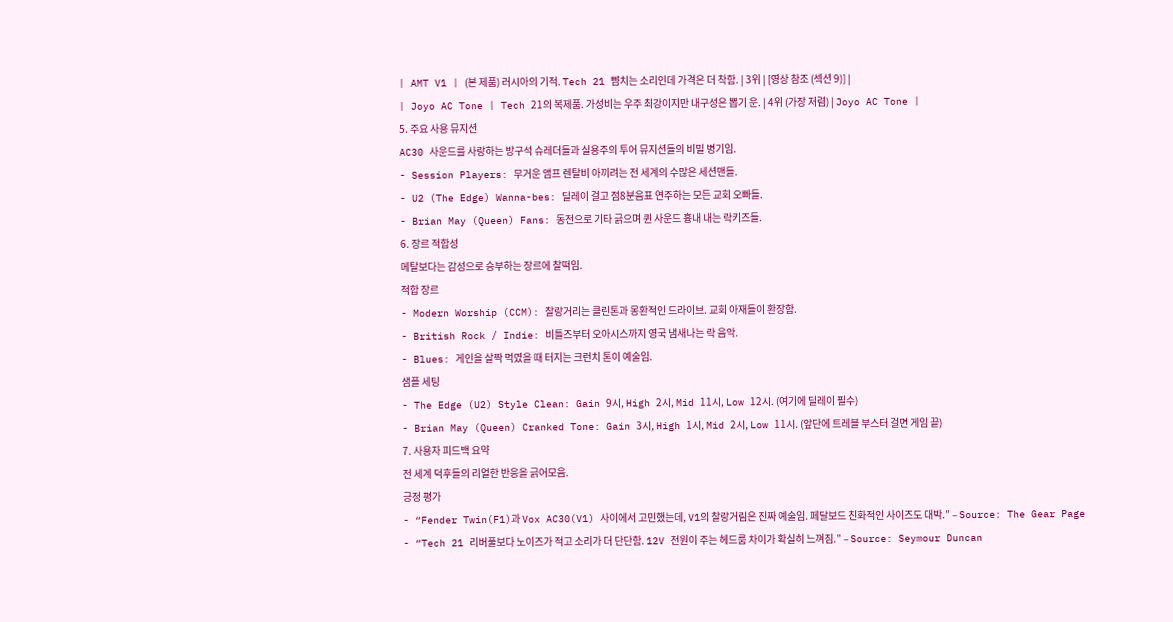| AMT V1 | (본 제품) 러시아의 기적. Tech 21 뺨치는 소리인데 가격은 더 착함. | 3위 | [영상 참조 (섹션 9)] |
| Joyo AC Tone | Tech 21의 복제품. 가성비는 우주 최강이지만 내구성은 뽑기 운. | 4위 (가장 저렴) | Joyo AC Tone |
5. 주요 사용 뮤지션
AC30 사운드를 사랑하는 방구석 슈레더들과 실용주의 투어 뮤지션들의 비밀 병기임.
- Session Players: 무거운 앰프 렌탈비 아끼려는 전 세계의 수많은 세션맨들.
- U2 (The Edge) Wanna-bes: 딜레이 걸고 점8분음표 연주하는 모든 교회 오빠들.
- Brian May (Queen) Fans: 동전으로 기타 긁으며 퀸 사운드 흉내 내는 락키즈들.
6. 장르 적합성
메탈보다는 감성으로 승부하는 장르에 찰떡임.
적합 장르
- Modern Worship (CCM): 찰랑거리는 클린톤과 몽환적인 드라이브. 교회 아재들이 환장함.
- British Rock / Indie: 비틀즈부터 오아시스까지 영국 냄새나는 락 음악.
- Blues: 게인을 살짝 먹였을 때 터지는 크런치 톤이 예술임.
샘플 세팅
- The Edge (U2) Style Clean: Gain 9시, High 2시, Mid 11시, Low 12시. (여기에 딜레이 필수)
- Brian May (Queen) Cranked Tone: Gain 3시, High 1시, Mid 2시, Low 11시. (앞단에 트레블 부스터 걸면 게임 끝)
7. 사용자 피드백 요약
전 세계 덕후들의 리얼한 반응을 긁어모음.
긍정 평가
- “Fender Twin(F1)과 Vox AC30(V1) 사이에서 고민했는데, V1의 찰랑거림은 진짜 예술임. 페달보드 친화적인 사이즈도 대박.” – Source: The Gear Page
- “Tech 21 리버풀보다 노이즈가 적고 소리가 더 단단함. 12V 전원이 주는 헤드룸 차이가 확실히 느껴짐.” – Source: Seymour Duncan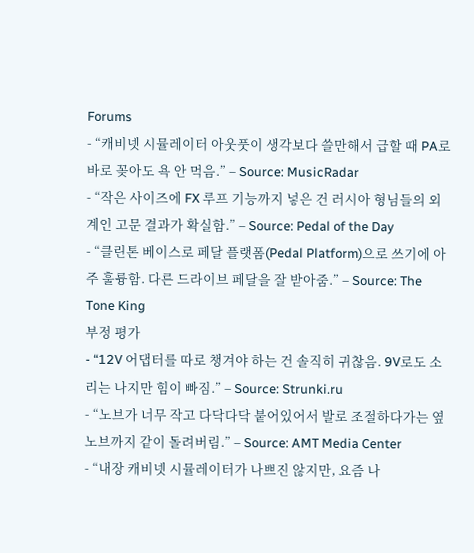Forums
- “캐비넷 시뮬레이터 아웃풋이 생각보다 쓸만해서 급할 때 PA로 바로 꽂아도 욕 안 먹음.” – Source: MusicRadar
- “작은 사이즈에 FX 루프 기능까지 넣은 건 러시아 형님들의 외계인 고문 결과가 확실함.” – Source: Pedal of the Day
- “클린톤 베이스로 페달 플랫폼(Pedal Platform)으로 쓰기에 아주 훌륭함. 다른 드라이브 페달을 잘 받아줌.” – Source: The Tone King
부정 평가
- “12V 어댑터를 따로 챙겨야 하는 건 솔직히 귀찮음. 9V로도 소리는 나지만 힘이 빠짐.” – Source: Strunki.ru
- “노브가 너무 작고 다닥다닥 붙어있어서 발로 조절하다가는 옆 노브까지 같이 돌려버림.” – Source: AMT Media Center
- “내장 캐비넷 시뮬레이터가 나쁘진 않지만, 요즘 나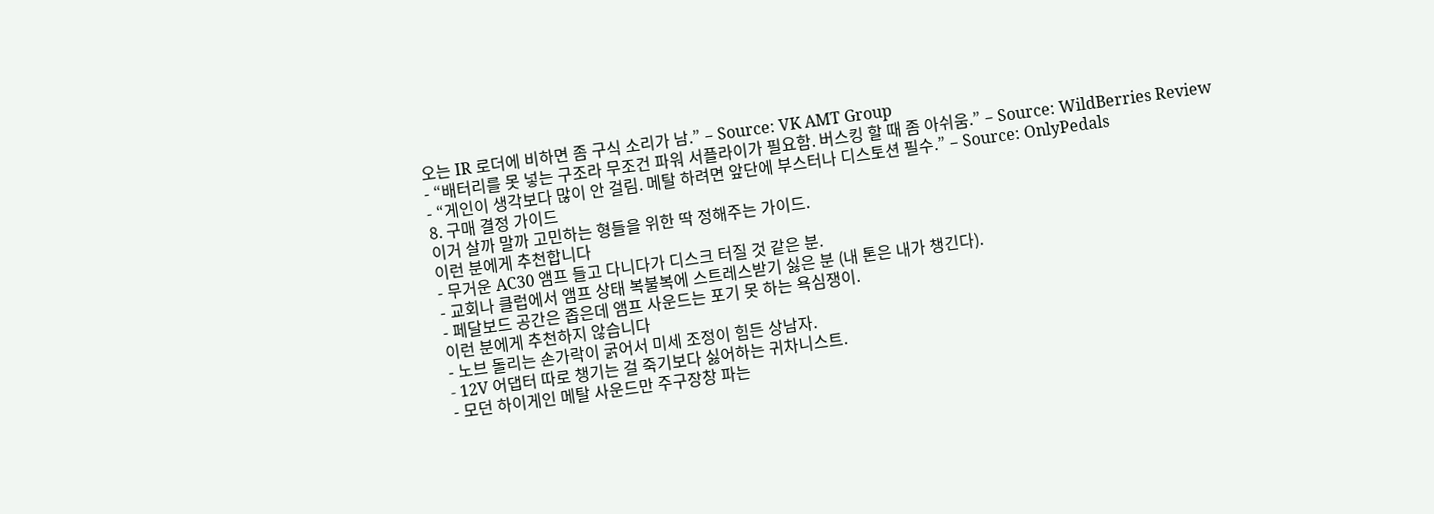오는 IR 로더에 비하면 좀 구식 소리가 남.” – Source: VK AMT Group
- “배터리를 못 넣는 구조라 무조건 파워 서플라이가 필요함. 버스킹 할 때 좀 아쉬움.” – Source: WildBerries Review
- “게인이 생각보다 많이 안 걸림. 메탈 하려면 앞단에 부스터나 디스토션 필수.” – Source: OnlyPedals
8. 구매 결정 가이드
이거 살까 말까 고민하는 형들을 위한 딱 정해주는 가이드.
이런 분에게 추천합니다
- 무거운 AC30 앰프 들고 다니다가 디스크 터질 것 같은 분.
- 교회나 클럽에서 앰프 상태 복불복에 스트레스받기 싫은 분 (내 톤은 내가 챙긴다).
- 페달보드 공간은 좁은데 앰프 사운드는 포기 못 하는 욕심쟁이.
이런 분에게 추천하지 않습니다
- 노브 돌리는 손가락이 굵어서 미세 조정이 힘든 상남자.
- 12V 어댑터 따로 챙기는 걸 죽기보다 싫어하는 귀차니스트.
- 모던 하이게인 메탈 사운드만 주구장창 파는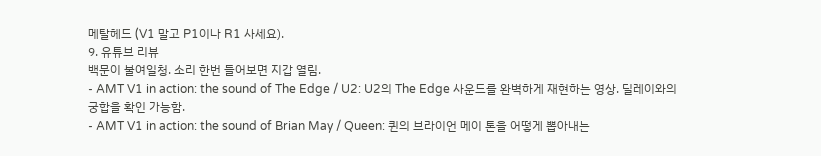메탈헤드 (V1 말고 P1이나 R1 사세요).
9. 유튜브 리뷰
백문이 불여일청. 소리 한번 들어보면 지갑 열림.
- AMT V1 in action: the sound of The Edge / U2: U2의 The Edge 사운드를 완벽하게 재현하는 영상. 딜레이와의 궁합을 확인 가능함.
- AMT V1 in action: the sound of Brian May / Queen: 퀸의 브라이언 메이 톤을 어떻게 뽑아내는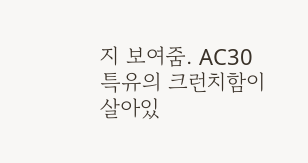지 보여줌. AC30 특유의 크런치함이 살아있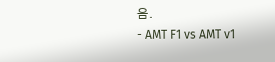음.
- AMT F1 vs AMT v1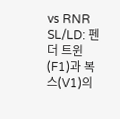vs RNR SL/LD: 펜더 트윈(F1)과 복스(V1)의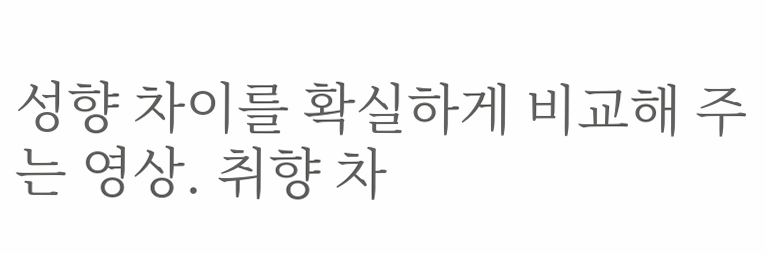성향 차이를 확실하게 비교해 주는 영상. 취향 차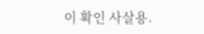이 확인 사살용.